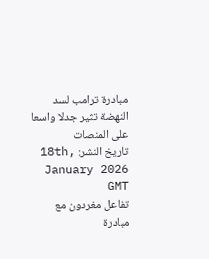مبادرة ترامب لسد النهضة تثير جدلا واسعا على المنصات
تاريخ النشر: 18th, January 2026 GMT
تفاعل مغردون مع مبادرة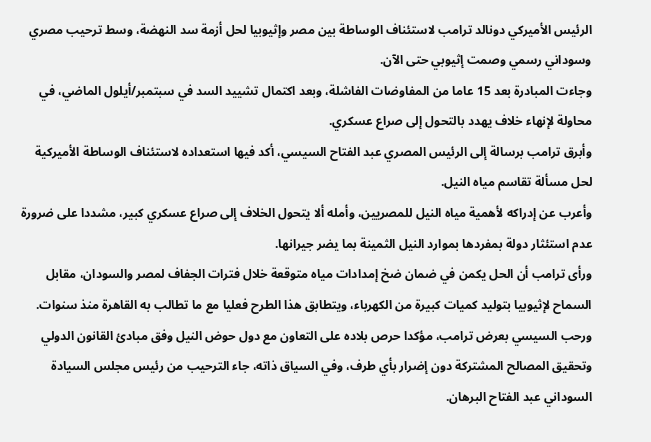الرئيس الأميركي دونالد ترامب لاستئناف الوساطة بين مصر وإثيوبيا لحل أزمة سد النهضة، وسط ترحيب مصري وسوداني رسمي وصمت إثيوبي حتى الآن.
وجاءت المبادرة بعد 15 عاما من المفاوضات الفاشلة، وبعد اكتمال تشييد السد في سبتمبر/أيلول الماضي، في محاولة لإنهاء خلاف يهدد بالتحول إلى صراع عسكري.
وأبرق ترامب برسالة إلى الرئيس المصري عبد الفتاح السيسي، أكد فيها استعداده لاستئناف الوساطة الأميركية لحل مسألة تقاسم مياه النيل.
وأعرب عن إدراكه لأهمية مياه النيل للمصريين، وأمله ألا يتحول الخلاف إلى صراع عسكري كبير، مشددا على ضرورة عدم استئثار دولة بمفردها بموارد النيل الثمينة بما يضر جيرانها.
ورأى ترامب أن الحل يكمن في ضمان ضخ إمدادات مياه متوقعة خلال فترات الجفاف لمصر والسودان، مقابل السماح لإثيوبيا بتوليد كميات كبيرة من الكهرباء، ويتطابق هذا الطرح فعليا مع ما تطالب به القاهرة منذ سنوات.
ورحب السيسي بعرض ترامب، مؤكدا حرص بلاده على التعاون مع دول حوض النيل وفق مبادئ القانون الدولي وتحقيق المصالح المشتركة دون إضرار بأي طرف، وفي السياق ذاته، جاء الترحيب من رئيس مجلس السيادة السوداني عبد الفتاح البرهان.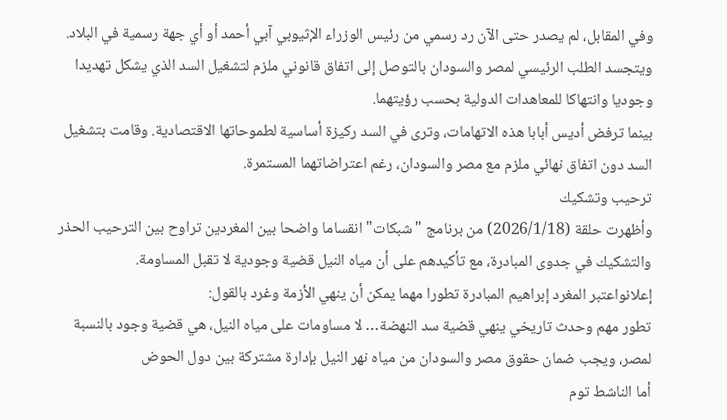وفي المقابل، لم يصدر حتى الآن رد رسمي من رئيس الوزراء الإثيوبي آبي أحمد أو أي جهة رسمية في البلاد.
ويتجسد الطلب الرئيسي لمصر والسودان بالتوصل إلى اتفاق قانوني ملزم لتشغيل السد الذي يشكل تهديدا وجوديا وانتهاكا للمعاهدات الدولية بحسب رؤيتهما.
بينما ترفض أديس أبابا هذه الاتهامات، وترى في السد ركيزة أساسية لطموحاتها الاقتصادية. وقامت بتشغيل السد دون اتفاق نهائي ملزم مع مصر والسودان، رغم اعتراضاتهما المستمرة.
ترحيب وتشكيك
وأظهرت حلقة (2026/1/18) من برنامج "شبكات" انقساما واضحا بين المغردين تراوح بين الترحيب الحذر والتشكيك في جدوى المبادرة، مع تأكيدهم على أن مياه النيل قضية وجودية لا تقبل المساومة.
إعلانواعتبر المغرد إبراهيم المبادرة تطورا مهما يمكن أن ينهي الأزمة وغرد بالقول:
تطور مهم وحدث تاريخي ينهي قضية سد النهضة… لا مساومات على مياه النيل، هي قضية وجود بالنسبة لمصر، ويجب ضمان حقوق مصر والسودان من مياه نهر النيل بإدارة مشتركة بين دول الحوض
أما الناشط توم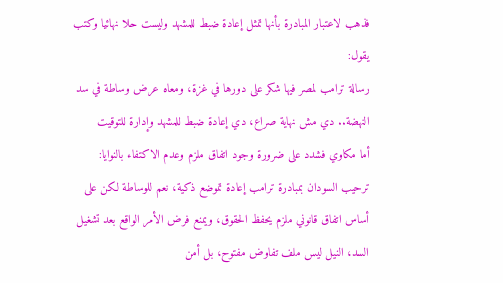فذهب لاعتبار المبادرة بأنها تمثل إعادة ضبط للمشهد وليست حلا نهائيا وكتب يقول:
رسالة ترامب لمصر فيها شكر على دورها في غزة، ومعاه عرض وساطة في سد النهضة.. دي مش نهاية صراع، دي إعادة ضبط للمشهد وإدارة للتوقيت
أما مكاوي فشدد على ضرورة وجود اتفاق ملزم وعدم الاكتفاء بالنوايا:
ترحيب السودان بمبادرة ترامب إعادة تموضع ذكية، نعم للوساطة لكن على أساس اتفاق قانوني ملزم يحفظ الحقوق، ويمنع فرض الأمر الواقع بعد تشغيل السد، النيل ليس ملف تفاوض مفتوح، بل أمن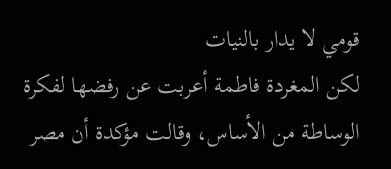قومي لا يدار بالنيات
لكن المغردة فاطمة أعربت عن رفضها لفكرة الوساطة من الأساس، وقالت مؤكدة أن مصر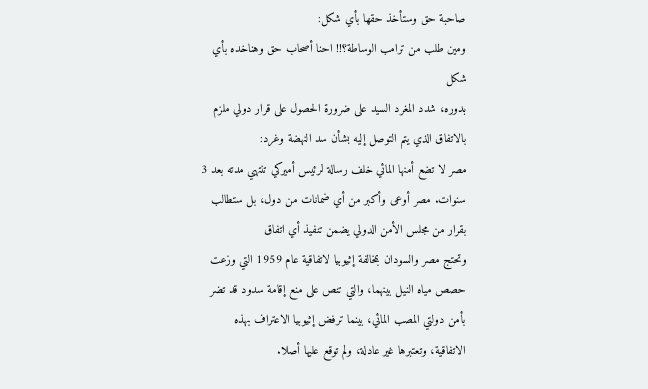صاحبة حق وستأخذ حقها بأي شكل:
ومين طلب من ترامب الوساطة؟!! احنا أصحاب حق وهناخده بأي شكل
بدوره، شدد المغرد السيد على ضرورة الحصول على قرار دولي ملزم بالاتفاق الذي يتم التوصل إليه بشأن سد النهضة وغرد:
مصر لا تضع أمنها المائي خلف رسالة لرئيس أميركي تنتهي مدته بعد 3 سنوات. مصر أوعى وأكبر من أي ضمانات من دول، بل ستطالب بقرار من مجلس الأمن الدولي يضمن تنفيذ أي اتفاق
وتحتج مصر والسودان بمخالفة إثيوبيا لاتفاقية عام 1959 التي وزعت حصص مياه النيل بينهما، والتي تنص على منع إقامة سدود قد تضر بأمن دولتي المصب المائي، بينما ترفض إثيوبيا الاعتراف بهذه الاتفاقية، وتعتبرها غير عادلة، ولم توقع عليها أصلا.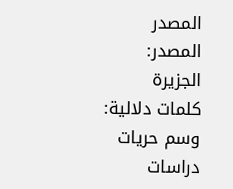المصدر
المصدر: الجزيرة
كلمات دلالية: وسم حريات دراسات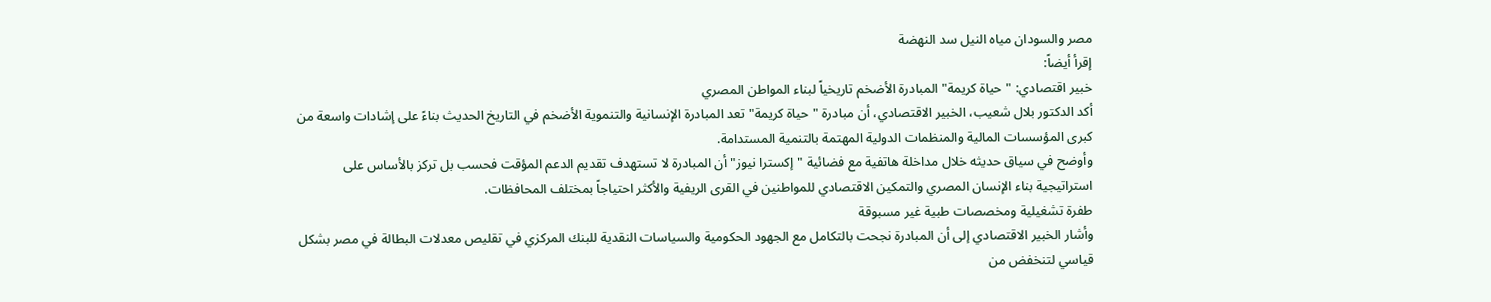مصر والسودان میاه النیل سد النهضة
إقرأ أيضاً:
خبير اقتصادي: "حياة كريمة" المبادرة الأضخم تاريخياً لبناء المواطن المصري
أكد الدكتور بلال شعيب، الخبير الاقتصادي، أن مبادرة "حياة كريمة" تعد المبادرة الإنسانية والتنموية الأضخم في التاريخ الحديث بناءً على إشادات واسعة من كبرى المؤسسات المالية والمنظمات الدولية المهتمة بالتنمية المستدامة.
وأوضح في سياق حديثه خلال مداخلة هاتفية مع فضائية "إكسترا نيوز" أن المبادرة لا تستهدف تقديم الدعم المؤقت فحسب بل تركز بالأساس على استراتيجية بناء الإنسان المصري والتمكين الاقتصادي للمواطنين في القرى الريفية والأكثر احتياجاً بمختلف المحافظات.
طفرة تشغيلية ومخصصات طبية غير مسبوقة
وأشار الخبير الاقتصادي إلى أن المبادرة نجحت بالتكامل مع الجهود الحكومية والسياسات النقدية للبنك المركزي في تقليص معدلات البطالة في مصر بشكل قياسي لتنخفض من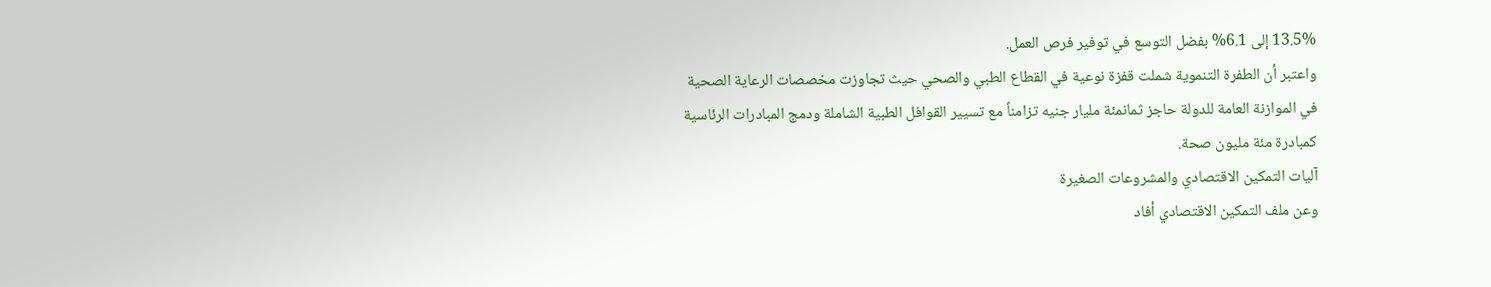13.5% إلى 6.1% بفضل التوسع في توفير فرص العمل.
واعتبر أن الطفرة التنموية شملت قفزة نوعية في القطاع الطبي والصحي حيث تجاوزت مخصصات الرعاية الصحية في الموازنة العامة للدولة حاجز ثمانمئة مليار جنيه تزامناً مع تسيير القوافل الطبية الشاملة ودمج المبادرات الرئاسية كمبادرة مئة مليون صحة.
آليات التمكين الاقتصادي والمشروعات الصغيرة
وعن ملف التمكين الاقتصادي أفاد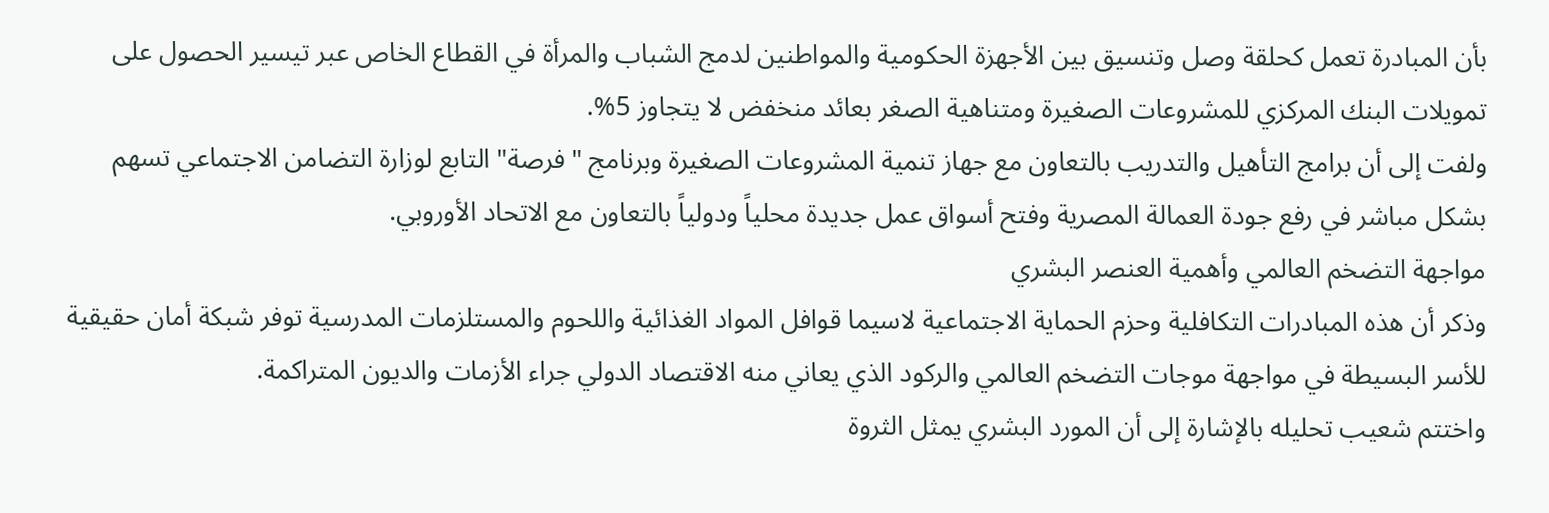بأن المبادرة تعمل كحلقة وصل وتنسيق بين الأجهزة الحكومية والمواطنين لدمج الشباب والمرأة في القطاع الخاص عبر تيسير الحصول على تمويلات البنك المركزي للمشروعات الصغيرة ومتناهية الصغر بعائد منخفض لا يتجاوز 5%.
ولفت إلى أن برامج التأهيل والتدريب بالتعاون مع جهاز تنمية المشروعات الصغيرة وبرنامج "فرصة" التابع لوزارة التضامن الاجتماعي تسهم بشكل مباشر في رفع جودة العمالة المصرية وفتح أسواق عمل جديدة محلياً ودولياً بالتعاون مع الاتحاد الأوروبي.
مواجهة التضخم العالمي وأهمية العنصر البشري
وذكر أن هذه المبادرات التكافلية وحزم الحماية الاجتماعية لاسيما قوافل المواد الغذائية واللحوم والمستلزمات المدرسية توفر شبكة أمان حقيقية للأسر البسيطة في مواجهة موجات التضخم العالمي والركود الذي يعاني منه الاقتصاد الدولي جراء الأزمات والديون المتراكمة.
واختتم شعيب تحليله بالإشارة إلى أن المورد البشري يمثل الثروة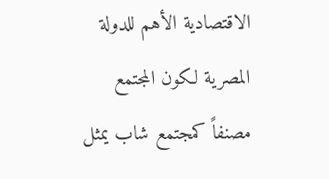الاقتصادية الأهم للدولة المصرية لكون المجتمع مصنفاً كمجتمع شاب يمثل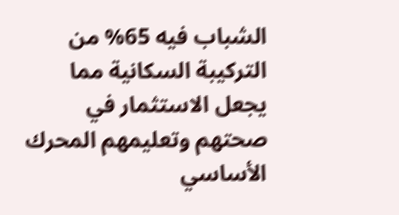الشباب فيه 65% من التركيبة السكانية مما يجعل الاستثمار في صحتهم وتعليمهم المحرك الأساسي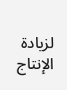لزيادة الإنتاج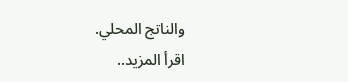والناتج المحلي.
اقرأ المزيد..